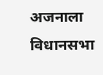अजनाला विधानसभा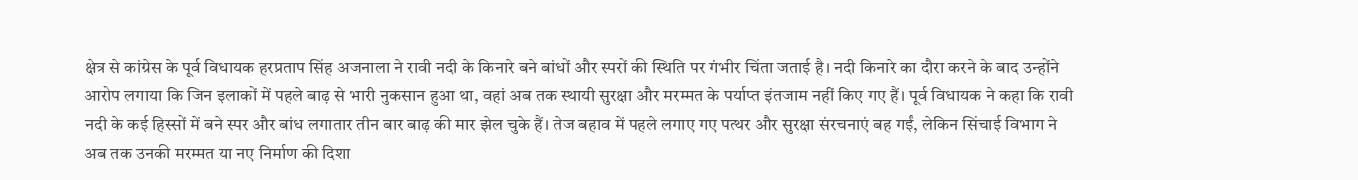क्षेत्र से कांग्रेस के पूर्व विधायक हरप्रताप सिंह अजनाला ने रावी नदी के किनारे बने बांधों और स्परों की स्थिति पर गंभीर चिंता जताई है। नदी किनारे का दौरा करने के बाद उन्होंने आरोप लगाया कि जिन इलाकों में पहले बाढ़ से भारी नुकसान हुआ था, वहां अब तक स्थायी सुरक्षा और मरम्मत के पर्याप्त इंतजाम नहीं किए गए हैं। पूर्व विधायक ने कहा कि रावी नदी के कई हिस्सों में बने स्पर और बांध लगातार तीन बार बाढ़ की मार झेल चुके हैं। तेज बहाव में पहले लगाए गए पत्थर और सुरक्षा संरचनाएं बह गईं, लेकिन सिंचाई विभाग ने अब तक उनकी मरम्मत या नए निर्माण की दिशा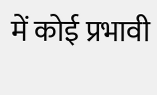में कोई प्रभावी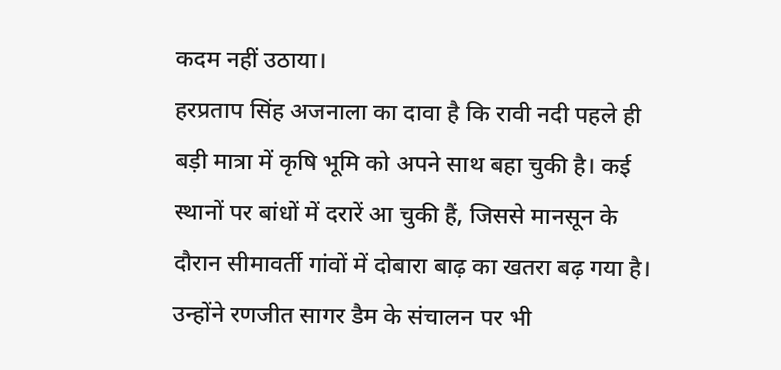कदम नहीं उठाया।
हरप्रताप सिंह अजनाला का दावा है कि रावी नदी पहले ही बड़ी मात्रा में कृषि भूमि को अपने साथ बहा चुकी है। कई स्थानों पर बांधों में दरारें आ चुकी हैं, जिससे मानसून के दौरान सीमावर्ती गांवों में दोबारा बाढ़ का खतरा बढ़ गया है। उन्होंने रणजीत सागर डैम के संचालन पर भी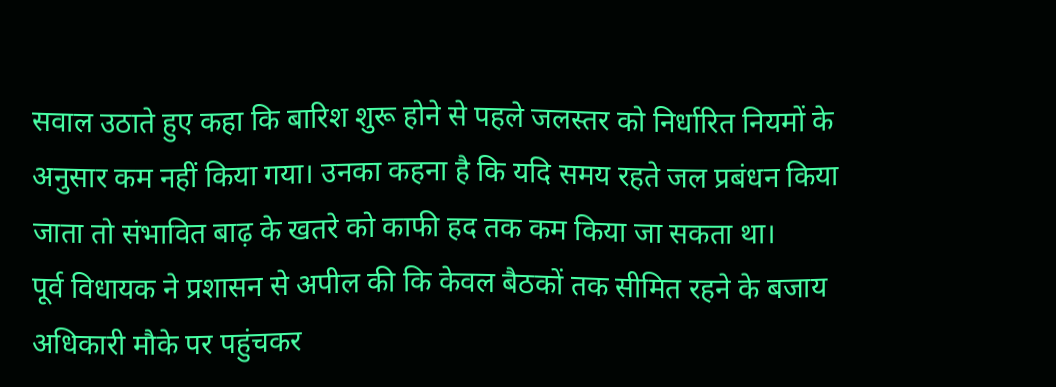सवाल उठाते हुए कहा कि बारिश शुरू होने से पहले जलस्तर को निर्धारित नियमों के अनुसार कम नहीं किया गया। उनका कहना है कि यदि समय रहते जल प्रबंधन किया जाता तो संभावित बाढ़ के खतरे को काफी हद तक कम किया जा सकता था।
पूर्व विधायक ने प्रशासन से अपील की कि केवल बैठकों तक सीमित रहने के बजाय अधिकारी मौके पर पहुंचकर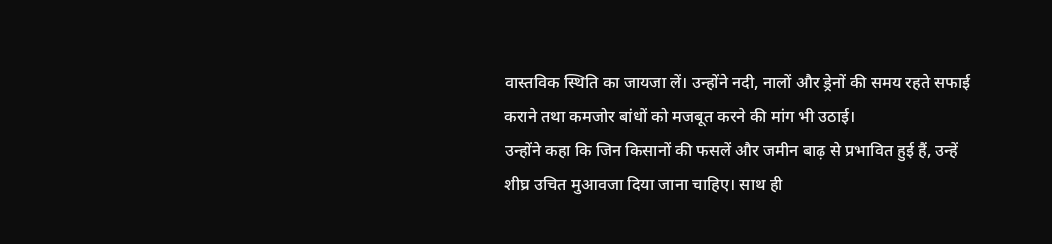वास्तविक स्थिति का जायजा लें। उन्होंने नदी, नालों और ड्रेनों की समय रहते सफाई कराने तथा कमजोर बांधों को मजबूत करने की मांग भी उठाई।
उन्होंने कहा कि जिन किसानों की फसलें और जमीन बाढ़ से प्रभावित हुई हैं, उन्हें शीघ्र उचित मुआवजा दिया जाना चाहिए। साथ ही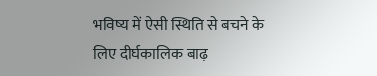भविष्य में ऐसी स्थिति से बचने के लिए दीर्घकालिक बाढ़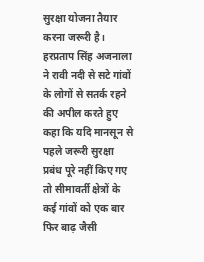सुरक्षा योजना तैयार करना जरूरी है। हरप्रताप सिंह अजनाला ने रावी नदी से सटे गांवों के लोगों से सतर्क रहने की अपील करते हुए कहा कि यदि मानसून से पहले जरूरी सुरक्षा प्रबंध पूरे नहीं किए गए तो सीमावर्ती क्षेत्रों के कई गांवों को एक बार फिर बाढ़ जैसी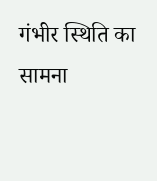गंभीर स्थिति का सामना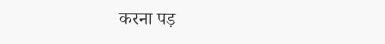करना पड़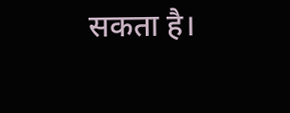सकता है।